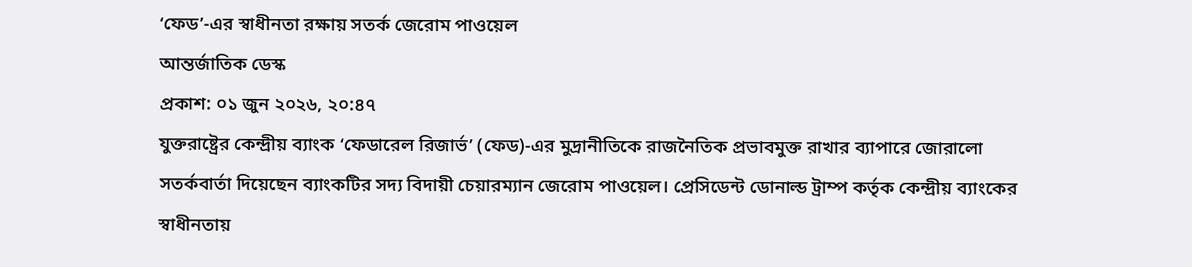‘ফেড’-এর স্বাধীনতা রক্ষায় সতর্ক জেরোম পাওয়েল
আন্তর্জাতিক ডেস্ক
প্রকাশ: ০১ জুন ২০২৬, ২০:৪৭
যুক্তরাষ্ট্রের কেন্দ্রীয় ব্যাংক ‘ফেডারেল রিজার্ভ’ (ফেড)-এর মুদ্রানীতিকে রাজনৈতিক প্রভাবমুক্ত রাখার ব্যাপারে জোরালো সতর্কবার্তা দিয়েছেন ব্যাংকটির সদ্য বিদায়ী চেয়ারম্যান জেরোম পাওয়েল। প্রেসিডেন্ট ডোনাল্ড ট্রাম্প কর্তৃক কেন্দ্রীয় ব্যাংকের স্বাধীনতায়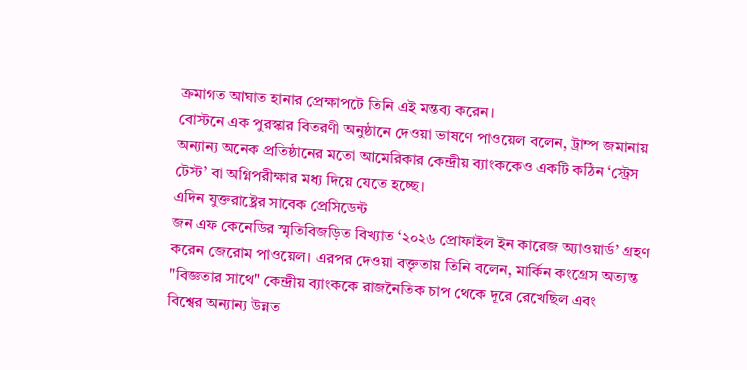ক্রমাগত আঘাত হানার প্রেক্ষাপটে তিনি এই মন্তব্য করেন।
বোস্টনে এক পুরস্কার বিতরণী অনুষ্ঠানে দেওয়া ভাষণে পাওয়েল বলেন, ট্রাম্প জমানায় অন্যান্য অনেক প্রতিষ্ঠানের মতো আমেরিকার কেন্দ্রীয় ব্যাংককেও একটি কঠিন ‘স্ট্রেস টেস্ট’ বা অগ্নিপরীক্ষার মধ্য দিয়ে যেতে হচ্ছে।
এদিন যুক্তরাষ্ট্রের সাবেক প্রেসিডেন্ট
জন এফ কেনেডির স্মৃতিবিজড়িত বিখ্যাত ‘২০২৬ প্রোফাইল ইন কারেজ অ্যাওয়ার্ড’ গ্রহণ
করেন জেরোম পাওয়েল। এরপর দেওয়া বক্তৃতায় তিনি বলেন, মার্কিন কংগ্রেস অত্যন্ত
"বিজ্ঞতার সাথে" কেন্দ্রীয় ব্যাংককে রাজনৈতিক চাপ থেকে দূরে রেখেছিল এবং
বিশ্বের অন্যান্য উন্নত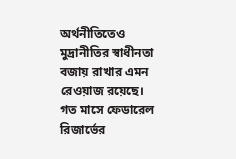অর্থনীতিতেও মুদ্রানীতির স্বাধীনতা বজায় রাখার এমন রেওয়াজ রয়েছে।
গত মাসে ফেডারেল রিজার্ভের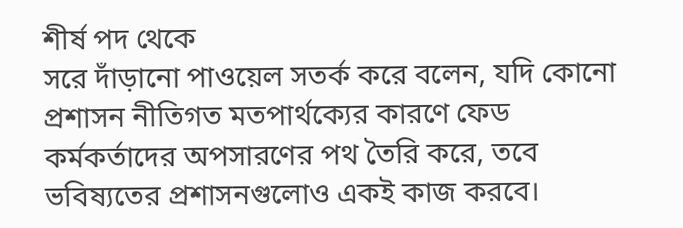শীর্ষ পদ থেকে
সরে দাঁড়ানো পাওয়েল সতর্ক করে বলেন, যদি কোনো প্রশাসন নীতিগত মতপার্থক্যের কারণে ফেড
কর্মকর্তাদের অপসারণের পথ তৈরি করে, তবে ভবিষ্যতের প্রশাসনগুলোও একই কাজ করবে।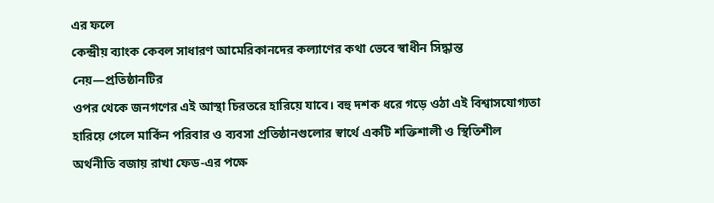এর ফলে
কেন্দ্রীয় ব্যাংক কেবল সাধারণ আমেরিকানদের কল্যাণের কথা ভেবে স্বাধীন সিদ্ধান্ত নেয়—প্রতিষ্ঠানটির
ওপর থেকে জনগণের এই আস্থা চিরতরে হারিয়ে যাবে। বহু দশক ধরে গড়ে ওঠা এই বিশ্বাসযোগ্যতা
হারিয়ে গেলে মার্কিন পরিবার ও ব্যবসা প্রতিষ্ঠানগুলোর স্বার্থে একটি শক্তিশালী ও স্থিতিশীল
অর্থনীতি বজায় রাখা ফেড-এর পক্ষে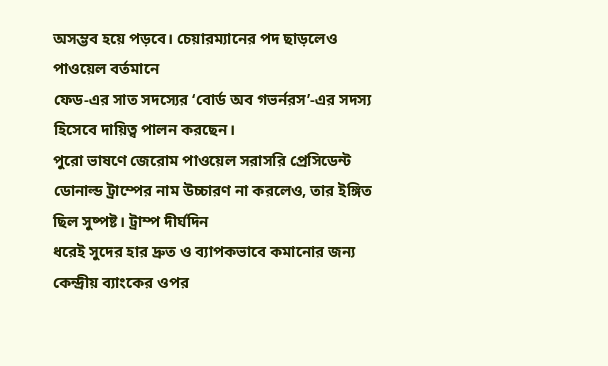অসম্ভব হয়ে পড়বে। চেয়ারম্যানের পদ ছাড়লেও পাওয়েল বর্তমানে
ফেড-এর সাত সদস্যের ‘বোর্ড অব গভর্নরস’-এর সদস্য হিসেবে দায়িত্ব পালন করছেন।
পুরো ভাষণে জেরোম পাওয়েল সরাসরি প্রেসিডেন্ট
ডোনাল্ড ট্রাম্পের নাম উচ্চারণ না করলেও, তার ইঙ্গিত ছিল সুষ্পষ্ট। ট্রাম্প দীর্ঘদিন
ধরেই সুদের হার দ্রুত ও ব্যাপকভাবে কমানোর জন্য কেন্দ্রীয় ব্যাংকের ওপর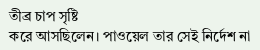তীব্র চাপ সৃষ্টি
করে আসছিলেন। পাওয়েল তার সেই নির্দেশ না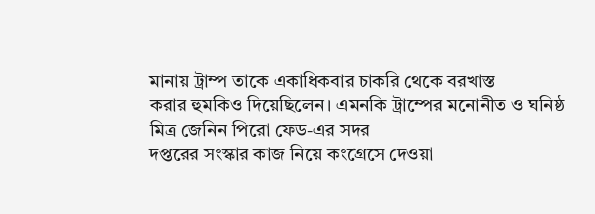মানায় ট্রাম্প তাকে একাধিকবার চাকরি থেকে বরখাস্ত
করার হুমকিও দিয়েছিলেন। এমনকি ট্রাম্পের মনোনীত ও ঘনিষ্ঠ মিত্র জেনিন পিরো ফেড-এর সদর
দপ্তরের সংস্কার কাজ নিয়ে কংগ্রেসে দেওয়া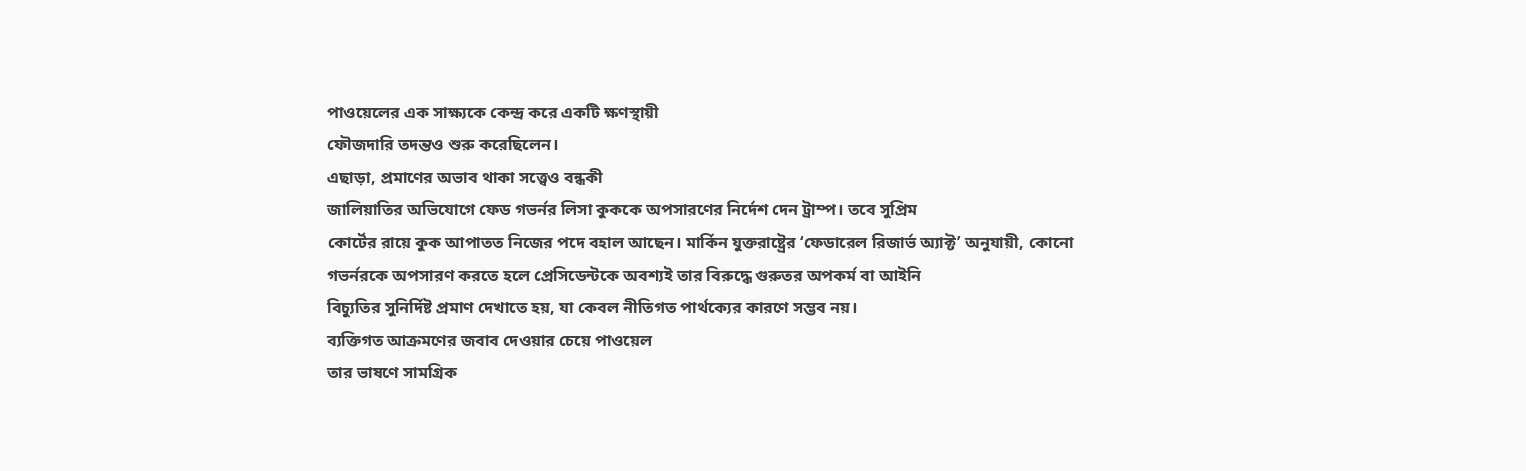পাওয়েলের এক সাক্ষ্যকে কেন্দ্র করে একটি ক্ষণস্থায়ী
ফৌজদারি তদন্তও শুরু করেছিলেন।
এছাড়া, প্রমাণের অভাব থাকা সত্ত্বেও বন্ধকী
জালিয়াতির অভিযোগে ফেড গভর্নর লিসা কুককে অপসারণের নির্দেশ দেন ট্রাম্প। তবে সুপ্রিম
কোর্টের রায়ে কুক আপাতত নিজের পদে বহাল আছেন। মার্কিন যুক্তরাষ্ট্রের ‘ফেডারেল রিজার্ভ অ্যাক্ট’ অনুযায়ী, কোনো
গভর্নরকে অপসারণ করতে হলে প্রেসিডেন্টকে অবশ্যই তার বিরুদ্ধে গুরুতর অপকর্ম বা আইনি
বিচ্যুতির সুনির্দিষ্ট প্রমাণ দেখাতে হয়, যা কেবল নীতিগত পার্থক্যের কারণে সম্ভব নয়।
ব্যক্তিগত আক্রমণের জবাব দেওয়ার চেয়ে পাওয়েল
তার ভাষণে সামগ্রিক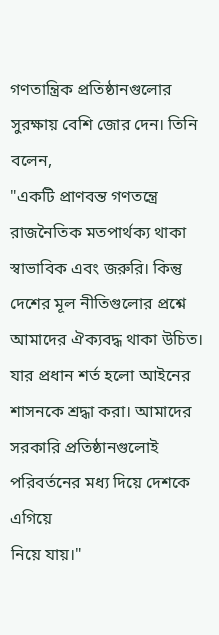গণতান্ত্রিক প্রতিষ্ঠানগুলোর সুরক্ষায় বেশি জোর দেন। তিনি বলেন,
"একটি প্রাণবন্ত গণতন্ত্রে রাজনৈতিক মতপার্থক্য থাকা স্বাভাবিক এবং জরুরি। কিন্তু
দেশের মূল নীতিগুলোর প্রশ্নে আমাদের ঐক্যবদ্ধ থাকা উচিত। যার প্রধান শর্ত হলো আইনের
শাসনকে শ্রদ্ধা করা। আমাদের সরকারি প্রতিষ্ঠানগুলোই পরিবর্তনের মধ্য দিয়ে দেশকে এগিয়ে
নিয়ে যায়।"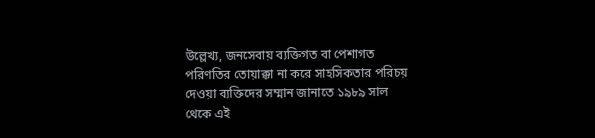উল্লেখ্য, জনসেবায় ব্যক্তিগত বা পেশাগত
পরিণতির তোয়াক্কা না করে সাহসিকতার পরিচয় দেওয়া ব্যক্তিদের সম্মান জানাতে ১৯৮৯ সাল
থেকে এই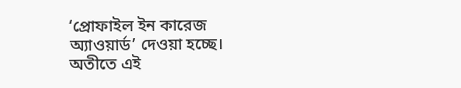‘প্রোফাইল ইন কারেজ
অ্যাওয়ার্ড’ দেওয়া হচ্ছে। অতীতে এই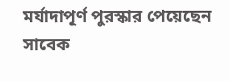মর্যাদাপূর্ণ পুরস্কার পেয়েছেন সাবেক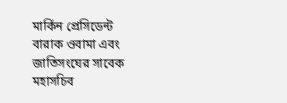মার্কিন প্রেসিডেন্ট
বারাক ওবামা এবং জাতিসংঘের সাবেক মহাসচিব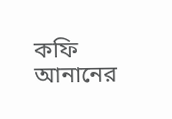কফি আনানের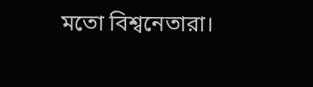মতো বিশ্বনেতারা।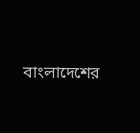বাংলাদেশের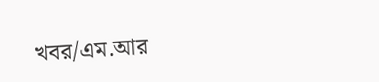খবর/এম.আর